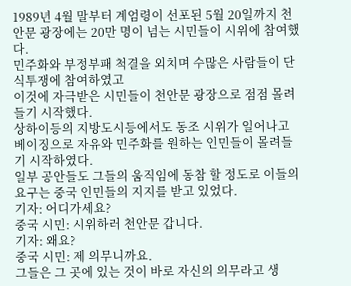1989년 4월 말부터 계엄령이 선포된 5월 20일까지 천안문 광장에는 20만 명이 넘는 시민들이 시위에 참여했다.
민주화와 부정부패 척결을 외치며 수많은 사람들이 단식투쟁에 참여하였고
이것에 자극받은 시민들이 천안문 광장으로 점점 몰려들기 시작했다.
상하이등의 지방도시등에서도 동조 시위가 일어나고 베이징으로 자유와 민주화를 원하는 인민들이 몰려들기 시작하였다.
일부 공안들도 그들의 움직임에 동참 할 정도로 이들의 요구는 중국 인민들의 지지를 받고 있었다.
기자: 어디가세요?
중국 시민: 시위하러 천안문 갑니다.
기자: 왜요?
중국 시민: 제 의무니까요.
그들은 그 곳에 있는 것이 바로 자신의 의무라고 생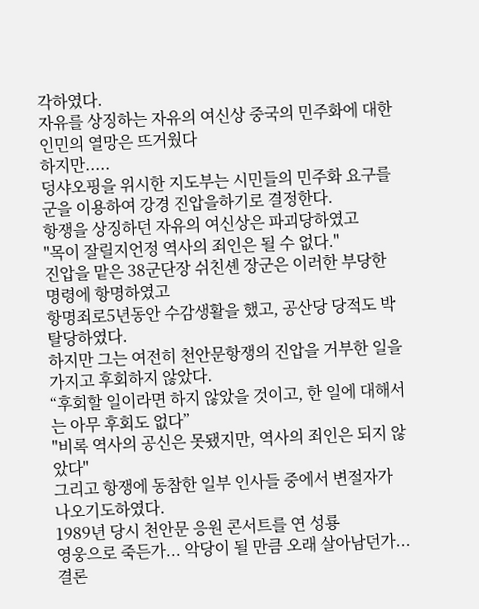각하였다.
자유를 상징하는 자유의 여신상 중국의 민주화에 대한 인민의 열망은 뜨거웠다
하지만.....
덩샤오핑을 위시한 지도부는 시민들의 민주화 요구를 군을 이용하여 강경 진압을하기로 결정한다.
항쟁을 상징하던 자유의 여신상은 파괴당하였고
"목이 잘릴지언정 역사의 죄인은 될 수 없다."
진압을 맡은 38군단장 쉬친셴 장군은 이러한 부당한 명령에 항명하였고
항명죄로5년동안 수감생활을 했고, 공산당 당적도 박탈당하였다.
하지만 그는 여전히 천안문항쟁의 진압을 거부한 일을 가지고 후회하지 않았다.
“후회할 일이라면 하지 않았을 것이고, 한 일에 대해서는 아무 후회도 없다”
"비록 역사의 공신은 못됐지만, 역사의 죄인은 되지 않았다"
그리고 항쟁에 동참한 일부 인사들 중에서 변절자가 나오기도하였다.
1989년 당시 천안문 응원 콘서트를 연 성룡
영웅으로 죽든가... 악당이 될 만큼 오래 살아남던가...
결론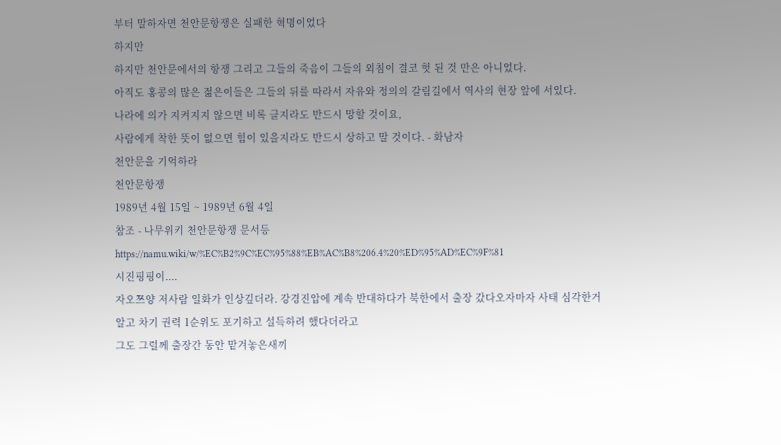부터 말하자면 천안문항쟁은 실패한 혁명이었다
하지만
하지만 천안문에서의 항쟁 그리고 그들의 죽음이 그들의 외침이 결코 헛 된 것 만은 아니었다.
아직도 홍콩의 많은 젊은이들은 그들의 뒤를 따라서 자유와 정의의 갈림길에서 역사의 현장 앞에 서있다.
나라에 의가 지켜지지 않으면 비록 클지라도 반드시 망할 것이요,
사람에게 착한 뜻이 없으면 힘이 있을지라도 반드시 상하고 말 것이다. - 화남자
천안문을 기억하라
천안문항쟁
1989년 4월 15일 ~ 1989년 6월 4일
참조 - 나무위키 천안문항쟁 문서등
https://namu.wiki/w/%EC%B2%9C%EC%95%88%EB%AC%B8%206.4%20%ED%95%AD%EC%9F%81
시진핑핑이....
자오쯔양 저사람 일화가 인상깊더라. 강경진압에 계속 반대하다가 북한에서 출장 갔다오자마자 사태 심각한거알고 차기 권력 1순위도 포기하고 설득하려 했다더라고
그도 그럴께 출장간 동안 맡겨놓은새끼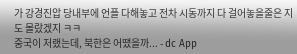가 강경진압 당내부에 언플 다해놓고 전차 시동까지 다 걸어놓을줄은 지도 몰랐겠지 ㅋㅋ
중국이 저랬는데, 북한은 어땠을까... - dc App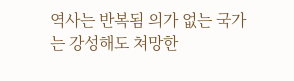역사는 반복됨 의가 없는 국가는 강성해도 쳐망한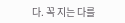다. 꼭 지는 다를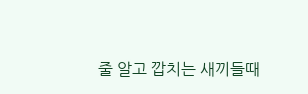줄 알고 깝치는 새끼들때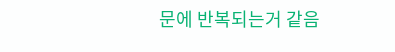문에 반복되는거 같음